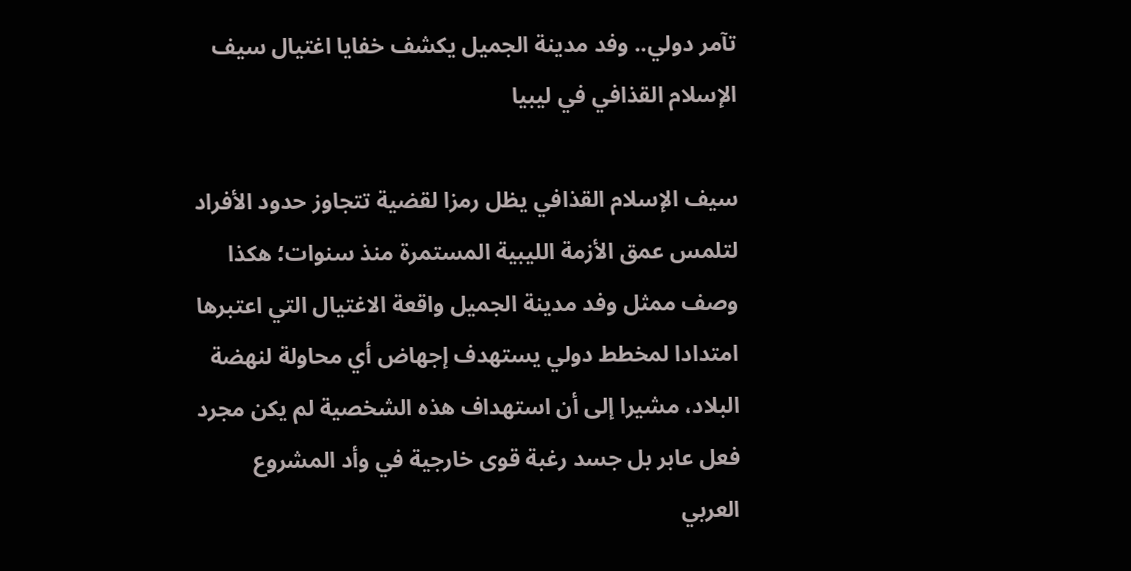تآمر دولي.. وفد مدينة الجميل يكشف خفايا اغتيال سيف الإسلام القذافي في ليبيا

سيف الإسلام القذافي يظل رمزا لقضية تتجاوز حدود الأفراد لتلمس عمق الأزمة الليبية المستمرة منذ سنوات؛ هكذا وصف ممثل وفد مدينة الجميل واقعة الاغتيال التي اعتبرها امتدادا لمخطط دولي يستهدف إجهاض أي محاولة لنهضة البلاد، مشيرا إلى أن استهداف هذه الشخصية لم يكن مجرد فعل عابر بل جسد رغبة قوى خارجية في وأد المشروع العربي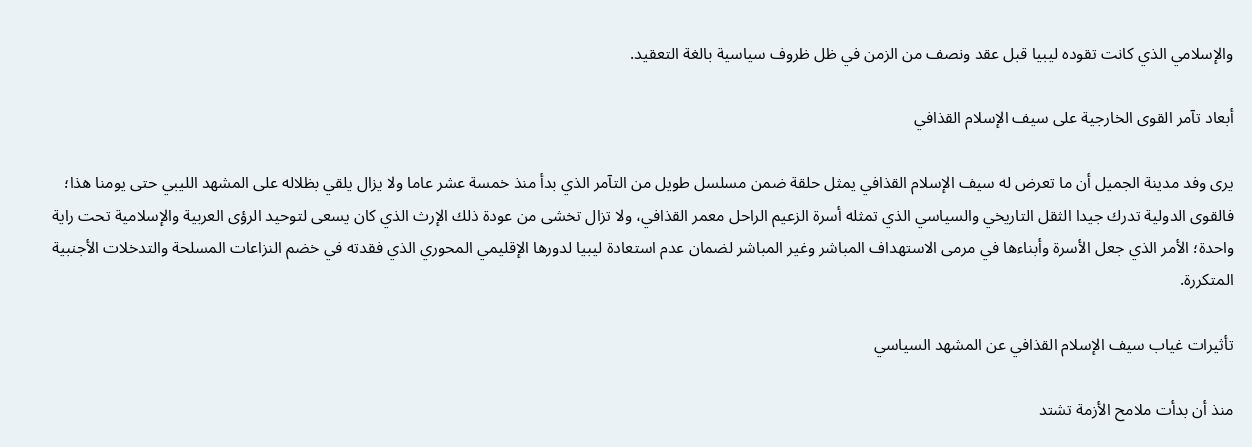والإسلامي الذي كانت تقوده ليبيا قبل عقد ونصف من الزمن في ظل ظروف سياسية بالغة التعقيد.

أبعاد تآمر القوى الخارجية على سيف الإسلام القذافي

يرى وفد مدينة الجميل أن ما تعرض له سيف الإسلام القذافي يمثل حلقة ضمن مسلسل طويل من التآمر الذي بدأ منذ خمسة عشر عاما ولا يزال يلقي بظلاله على المشهد الليبي حتى يومنا هذا؛ فالقوى الدولية تدرك جيدا الثقل التاريخي والسياسي الذي تمثله أسرة الزعيم الراحل معمر القذافي، ولا تزال تخشى من عودة ذلك الإرث الذي كان يسعى لتوحيد الرؤى العربية والإسلامية تحت راية واحدة؛ الأمر الذي جعل الأسرة وأبناءها في مرمى الاستهداف المباشر وغير المباشر لضمان عدم استعادة ليبيا لدورها الإقليمي المحوري الذي فقدته في خضم النزاعات المسلحة والتدخلات الأجنبية المتكررة.

تأثيرات غياب سيف الإسلام القذافي عن المشهد السياسي

منذ أن بدأت ملامح الأزمة تشتد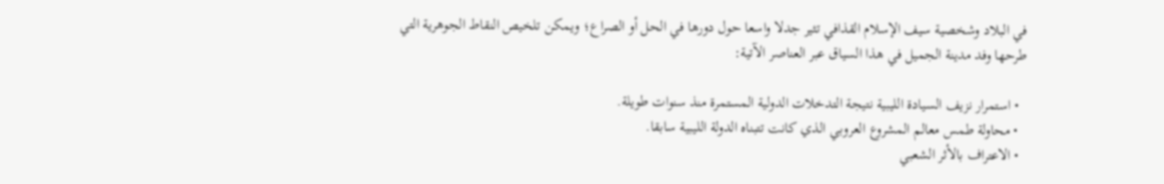في البلاد وشخصية سيف الإسلام القذافي تثير جدلا واسعا حول دورها في الحل أو الصراع؛ ويمكن تلخيص النقاط الجوهرية التي طرحها وفد مدينة الجميل في هذا السياق عبر العناصر الآتية:

  • استمرار نزيف السيادة الليبية نتيجة التدخلات الدولية المستمرة منذ سنوات طويلة.
  • محاولة طمس معالم المشروع العروبي الذي كانت تتبناه الدولة الليبية سابقا.
  • الاعتراف بالأثر الشعبي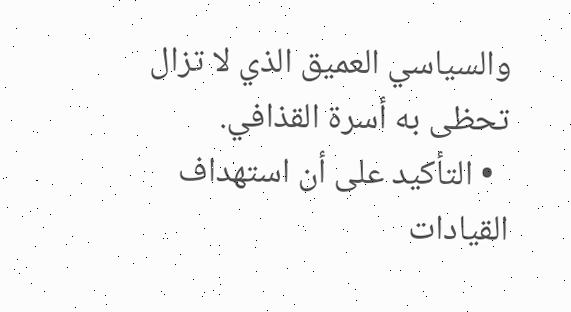والسياسي العميق الذي لا تزال تحظى به أسرة القذافي.
  • التأكيد على أن استهداف القيادات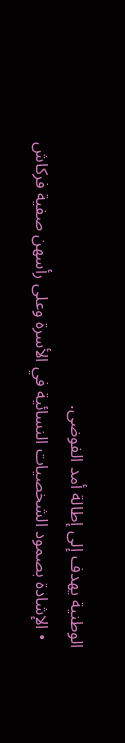الوطنية يهدف إلى إطالة أمد الفوضى.
  • الإشادة بصمود الشخصيات النسائية في الأسرة وعلى رأسهن صفية فركاش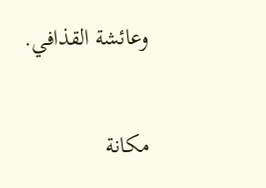وعائشة القذافي.

مكانة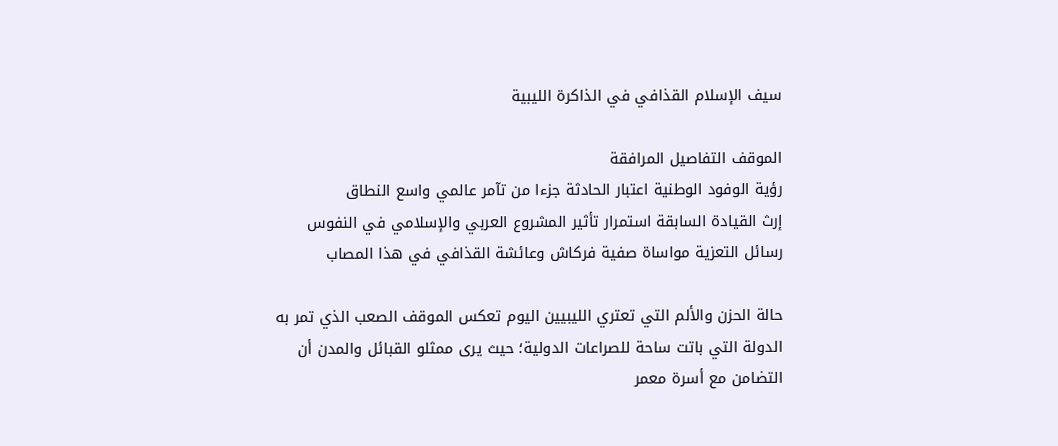سيف الإسلام القذافي في الذاكرة الليبية

الموقف التفاصيل المرافقة
رؤية الوفود الوطنية اعتبار الحادثة جزءا من تآمر عالمي واسع النطاق
إرث القيادة السابقة استمرار تأثير المشروع العربي والإسلامي في النفوس
رسائل التعزية مواساة صفية فركاش وعائشة القذافي في هذا المصاب

حالة الحزن والألم التي تعتري الليبيين اليوم تعكس الموقف الصعب الذي تمر به الدولة التي باتت ساحة للصراعات الدولية؛ حيث يرى ممثلو القبائل والمدن أن التضامن مع أسرة معمر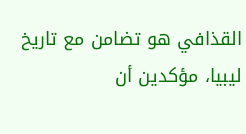القذافي هو تضامن مع تاريخ ليبيا، مؤكدين أن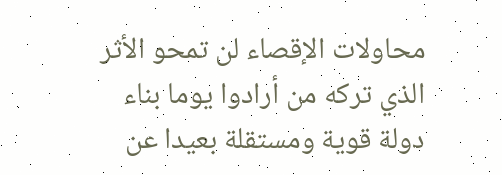محاولات الإقصاء لن تمحو الأثر الذي تركه من أرادوا يوما بناء دولة قوية ومستقلة بعيدا عن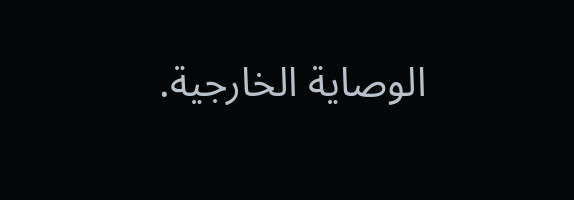الوصاية الخارجية.